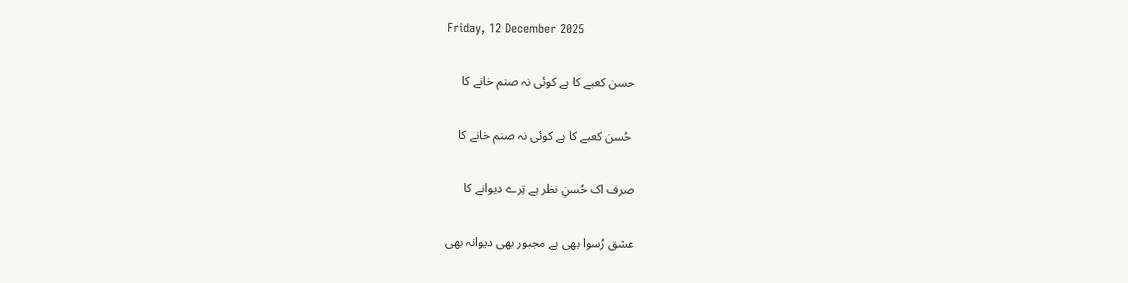Friday, 12 December 2025

حسن کعبے کا ہے کوئی نہ صنم خانے کا

 حُسن کعبے کا ہے کوئی نہ صنم خانے کا

صرف اک حُسنِ نظر ہے تِرے دیوانے کا

عشق رُسوا بھی ہے مجبور بھی دیوانہ بھی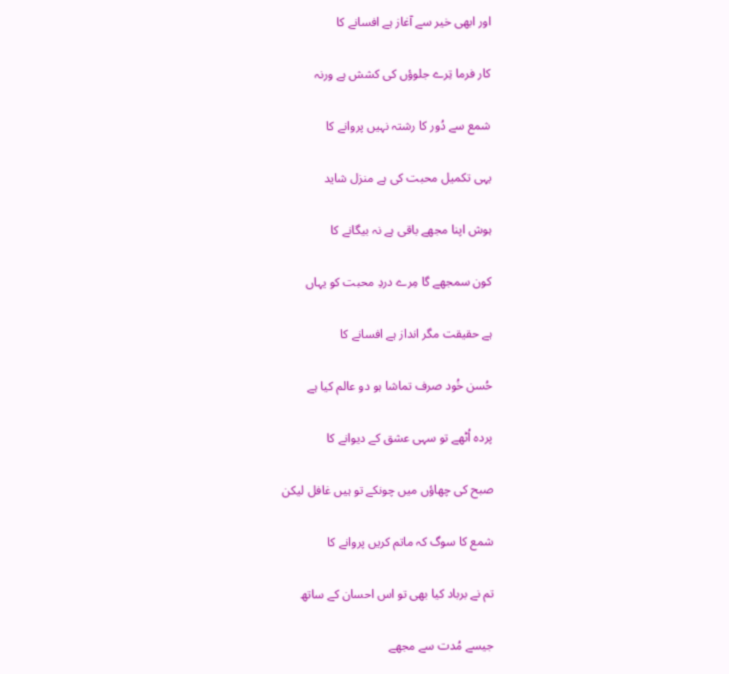اور ابھی خیر سے آغاز ہے افسانے کا

کار فرما تِرے جلوؤں کی کشش ہے ورنہ

شمع سے دُور کا رشتہ نہیں پروانے کا

یہی تکمیل محبت کی ہے منزل شاید

ہوش اپنا مجھے باقی ہے نہ بیگانے کا

کون سمجھے گا مِرے دردِ محبت کو یہاں

ہے حقیقت مگر انداز ہے افسانے کا

حُسن خُود صرف تماشا ہو دو عالم کیا ہے

پردہ اُٹھے تو سہی عشق کے دیوانے کا

صبح کی چھاؤں میں چونکے تو ہیں غافل لیکن

شمع کا سوگ کہ ماتم کریں پروانے کا

تم نے برباد کیا بھی تو اس احسان کے ساتھ

جیسے مُدت سے مجھے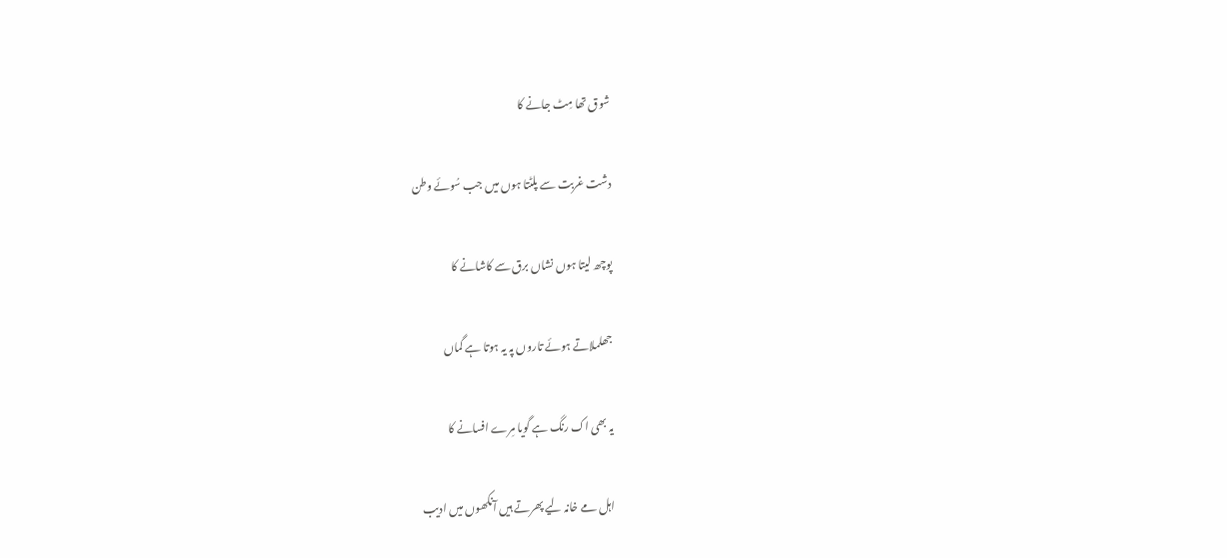شوق تھا مِٹ جانے کا

دشت غربت سے پلٹتا ہوں میں جب سُوئے وطن

پوچھ لیتا ہوں نشاں برق سے کاشانے کا

جھلملاتے ہوئے تاروں پہ یہ ہوتا ہے گماں

یہ بھی اک رنگ ہے گویا مِرے افسانے کا

اہل مے خانہ لیے پھرتے ہیں آنکھوں میں ادیب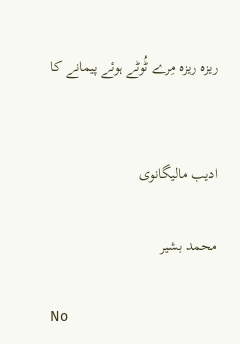ریزہ ریزہ مِرے ٹُوٹے ہوئے پیمانے کا


ادیب مالیگانوی

محمد بشیر

No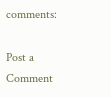comments:

Post a Comment